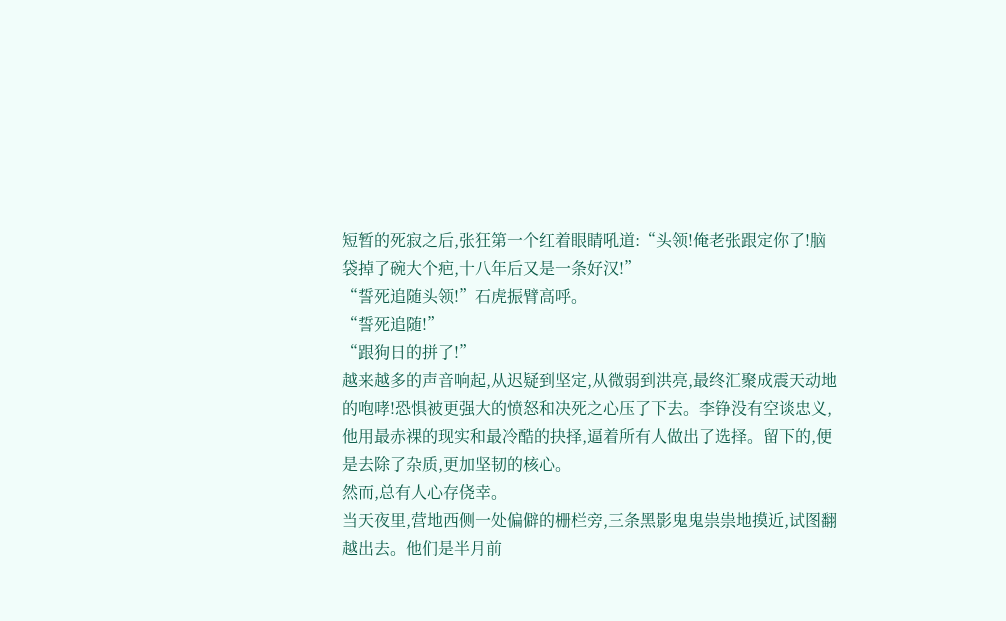短暂的死寂之后,张狂第一个红着眼睛吼道:“头领!俺老张跟定你了!脑袋掉了碗大个疤,十八年后又是一条好汉!”
“誓死追随头领!”石虎振臂高呼。
“誓死追随!”
“跟狗日的拼了!”
越来越多的声音响起,从迟疑到坚定,从微弱到洪亮,最终汇聚成震天动地的咆哮!恐惧被更强大的愤怒和决死之心压了下去。李铮没有空谈忠义,他用最赤裸的现实和最冷酷的抉择,逼着所有人做出了选择。留下的,便是去除了杂质,更加坚韧的核心。
然而,总有人心存侥幸。
当天夜里,营地西侧一处偏僻的栅栏旁,三条黑影鬼鬼祟祟地摸近,试图翻越出去。他们是半月前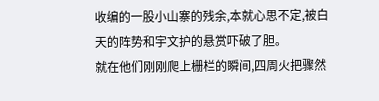收编的一股小山寨的残余,本就心思不定,被白天的阵势和宇文护的悬赏吓破了胆。
就在他们刚刚爬上栅栏的瞬间,四周火把骤然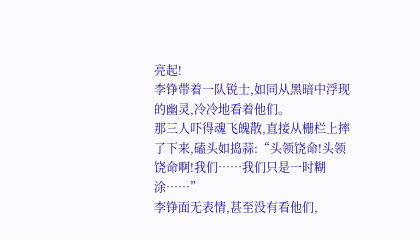亮起!
李铮带着一队锐士,如同从黑暗中浮现的幽灵,冷冷地看着他们。
那三人吓得魂飞魄散,直接从栅栏上摔了下来,磕头如捣蒜:“头领饶命!头领饶命啊!我们……我们只是一时糊涂……”
李铮面无表情,甚至没有看他们,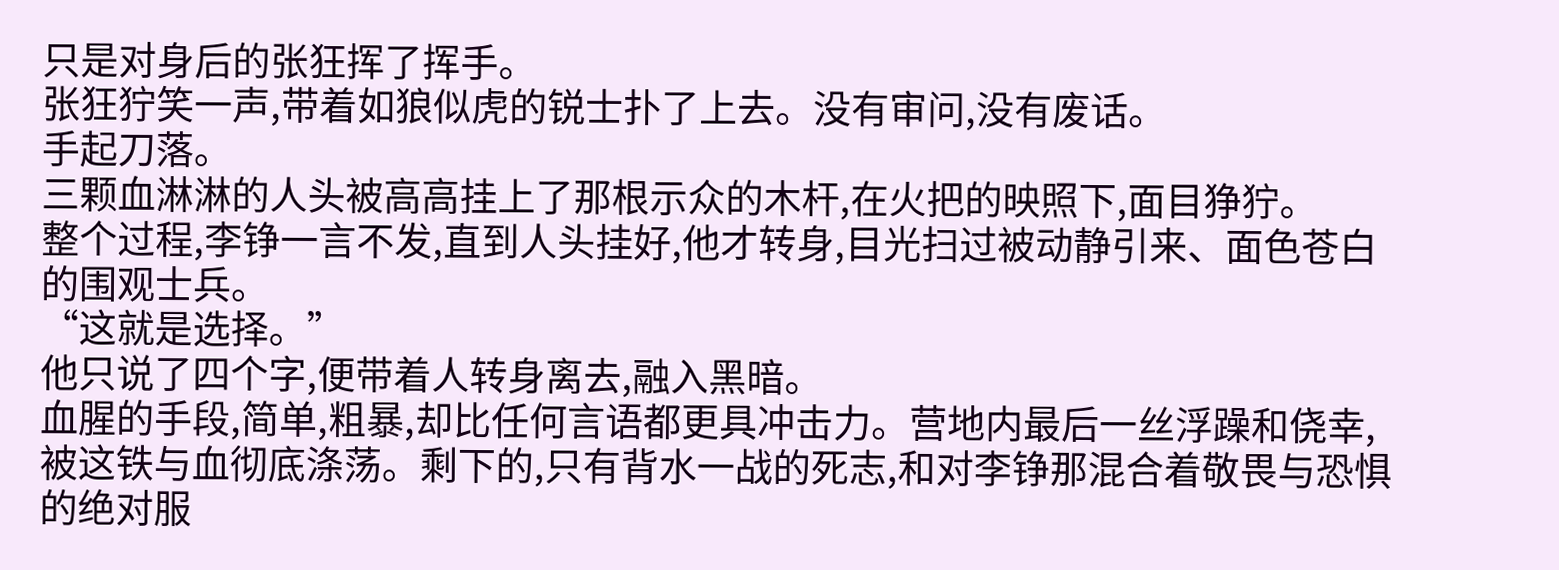只是对身后的张狂挥了挥手。
张狂狞笑一声,带着如狼似虎的锐士扑了上去。没有审问,没有废话。
手起刀落。
三颗血淋淋的人头被高高挂上了那根示众的木杆,在火把的映照下,面目狰狞。
整个过程,李铮一言不发,直到人头挂好,他才转身,目光扫过被动静引来、面色苍白的围观士兵。
“这就是选择。”
他只说了四个字,便带着人转身离去,融入黑暗。
血腥的手段,简单,粗暴,却比任何言语都更具冲击力。营地内最后一丝浮躁和侥幸,被这铁与血彻底涤荡。剩下的,只有背水一战的死志,和对李铮那混合着敬畏与恐惧的绝对服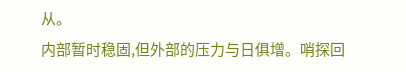从。
内部暂时稳固,但外部的压力与日俱增。哨探回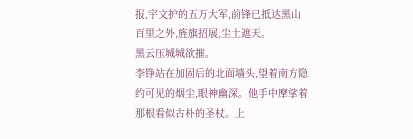报,宇文护的五万大军,前锋已抵达黑山百里之外,旌旗招展,尘土遮天。
黑云压城城欲摧。
李铮站在加固后的北面墙头,望着南方隐约可见的烟尘,眼神幽深。他手中摩挲着那根看似古朴的圣杖。上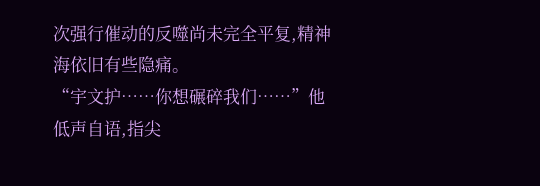次强行催动的反噬尚未完全平复,精神海依旧有些隐痛。
“宇文护……你想碾碎我们……”他低声自语,指尖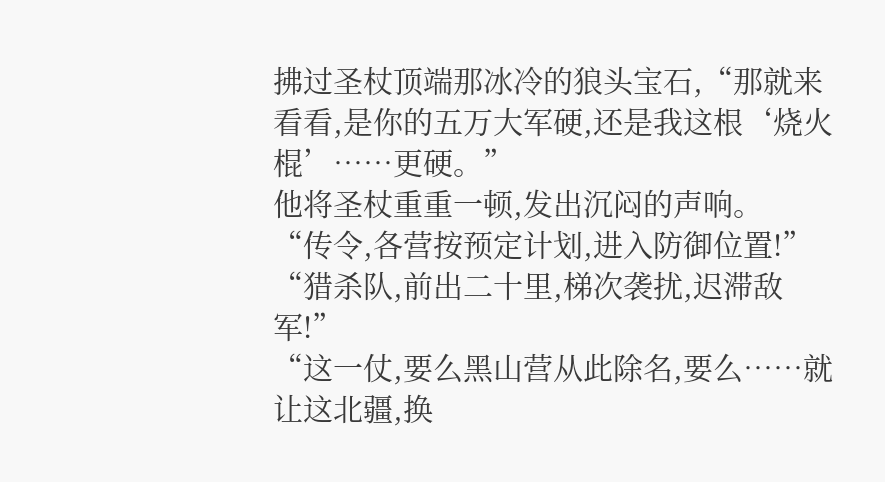拂过圣杖顶端那冰冷的狼头宝石,“那就来看看,是你的五万大军硬,还是我这根‘烧火棍’……更硬。”
他将圣杖重重一顿,发出沉闷的声响。
“传令,各营按预定计划,进入防御位置!”
“猎杀队,前出二十里,梯次袭扰,迟滞敌军!”
“这一仗,要么黑山营从此除名,要么……就让这北疆,换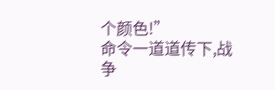个颜色!”
命令一道道传下,战争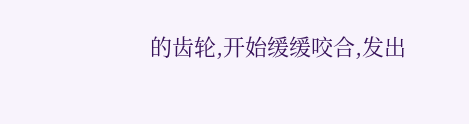的齿轮,开始缓缓咬合,发出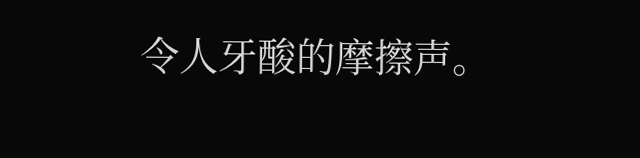令人牙酸的摩擦声。